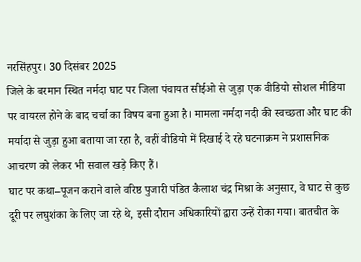नरसिंहपुर। 30 दिसंबर 2025
जिले के बरमान स्थित नर्मदा घाट पर जिला पंचायत सीईओ से जुड़ा एक वीडियो सोशल मीडिया पर वायरल होने के बाद चर्चा का विषय बना हुआ है। मामला नर्मदा नदी की स्वच्छता और घाट की मर्यादा से जुड़ा हुआ बताया जा रहा है, वहीं वीडियो में दिखाई दे रहे घटनाक्रम ने प्रशासनिक आचरण को लेकर भी सवाल खड़े किए हैं।
घाट पर कथा–पूजन कराने वाले वरिष्ठ पुजारी पंडित कैलाश चंद्र मिश्रा के अनुसार, वे घाट से कुछ दूरी पर लघुशंका के लिए जा रहे थे, इसी दौरान अधिकारियों द्वारा उन्हें रोका गया। बातचीत के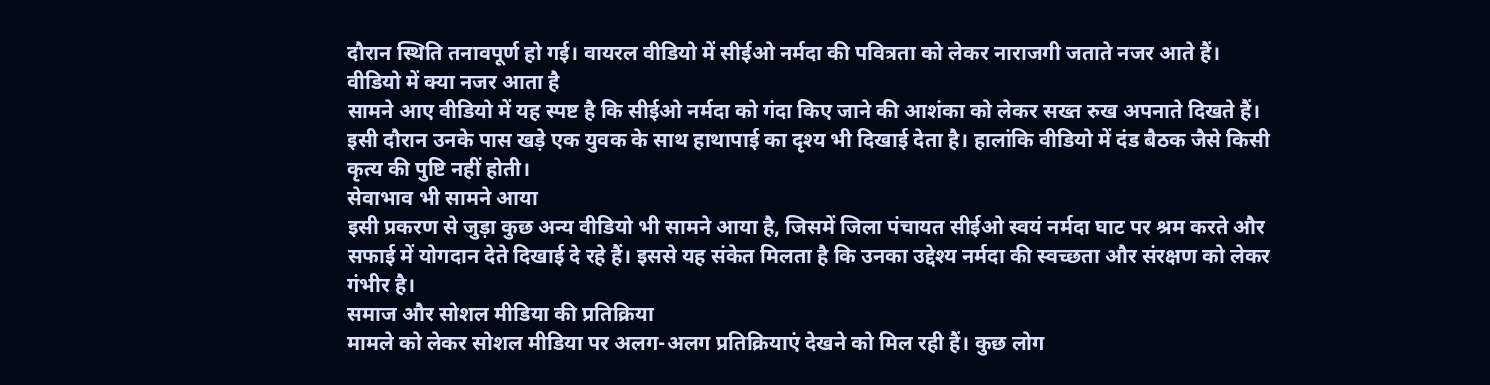दौरान स्थिति तनावपूर्ण हो गई। वायरल वीडियो में सीईओ नर्मदा की पवित्रता को लेकर नाराजगी जताते नजर आते हैं।
वीडियो में क्या नजर आता है
सामने आए वीडियो में यह स्पष्ट है कि सीईओ नर्मदा को गंदा किए जाने की आशंका को लेकर सख्त रुख अपनाते दिखते हैं। इसी दौरान उनके पास खड़े एक युवक के साथ हाथापाई का दृश्य भी दिखाई देता है। हालांकि वीडियो में दंड बैठक जैसे किसी कृत्य की पुष्टि नहीं होती।
सेवाभाव भी सामने आया
इसी प्रकरण से जुड़ा कुछ अन्य वीडियो भी सामने आया है, जिसमें जिला पंचायत सीईओ स्वयं नर्मदा घाट पर श्रम करते और सफाई में योगदान देते दिखाई दे रहे हैं। इससे यह संकेत मिलता है कि उनका उद्देश्य नर्मदा की स्वच्छता और संरक्षण को लेकर गंभीर है।
समाज और सोशल मीडिया की प्रतिक्रिया
मामले को लेकर सोशल मीडिया पर अलग-अलग प्रतिक्रियाएं देखने को मिल रही हैं। कुछ लोग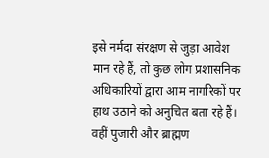इसे नर्मदा संरक्षण से जुड़ा आवेश मान रहे हैं, तो कुछ लोग प्रशासनिक अधिकारियों द्वारा आम नागरिकों पर हाथ उठाने को अनुचित बता रहे हैं।
वहीं पुजारी और ब्राह्मण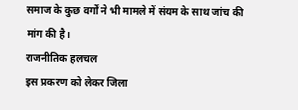समाज के कुछ वर्गों ने भी मामले में संयम के साथ जांच की मांग की है।
राजनीतिक हलचल
इस प्रकरण को लेकर जिला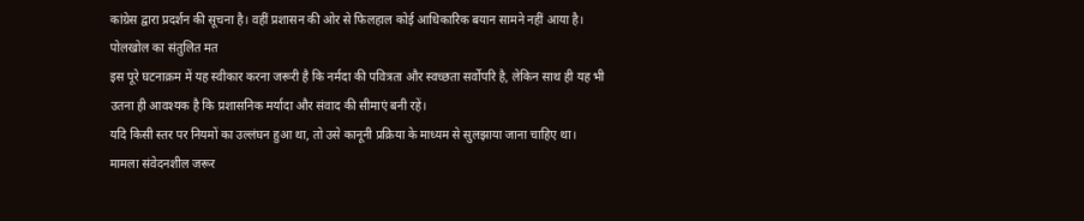कांग्रेस द्वारा प्रदर्शन की सूचना है। वहीं प्रशासन की ओर से फिलहाल कोई आधिकारिक बयान सामने नहीं आया है।
पोलखोल का संतुलित मत
इस पूरे घटनाक्रम में यह स्वीकार करना जरूरी है कि नर्मदा की पवित्रता और स्वच्छता सर्वोपरि है, लेकिन साथ ही यह भी उतना ही आवश्यक है कि प्रशासनिक मर्यादा और संवाद की सीमाएं बनी रहें।
यदि किसी स्तर पर नियमों का उल्लंघन हुआ था, तो उसे कानूनी प्रक्रिया के माध्यम से सुलझाया जाना चाहिए था।
मामला संवेदनशील जरूर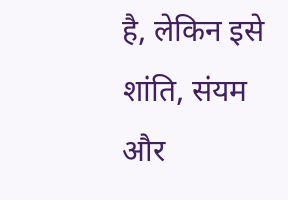है, लेकिन इसे शांति, संयम और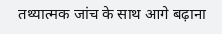तथ्यात्मक जांच के साथ आगे बढ़ाना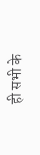ही सभी के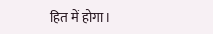हित में होगा।